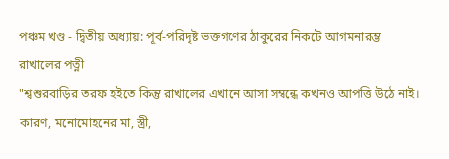পঞ্চম খণ্ড - দ্বিতীয় অধ্যায়: পূর্ব-পরিদৃষ্ট ভক্তগণের ঠাকুরের নিকটে আগমনারম্ভ
রাখালের পত্নী
"শ্বশুরবাড়ির তরফ হইতে কিন্তু রাখালের এখানে আসা সম্বন্ধে কখনও আপত্তি উঠে নাই। কারণ, মনোমোহনের মা, স্ত্রী,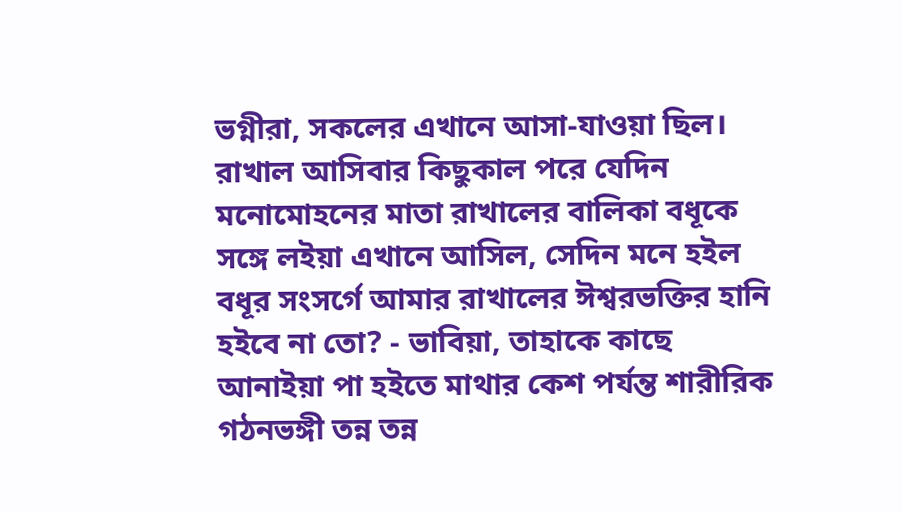ভগ্নীরা, সকলের এখানে আসা-যাওয়া ছিল। রাখাল আসিবার কিছুকাল পরে যেদিন মনোমোহনের মাতা রাখালের বালিকা বধূকে সঙ্গে লইয়া এখানে আসিল, সেদিন মনে হইল বধূর সংসর্গে আমার রাখালের ঈশ্বরভক্তির হানি হইবে না তো? - ভাবিয়া, তাহাকে কাছে আনাইয়া পা হইতে মাথার কেশ পর্যন্ত শারীরিক গঠনভঙ্গী তন্ন তন্ন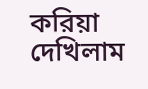করিয়া দেখিলাম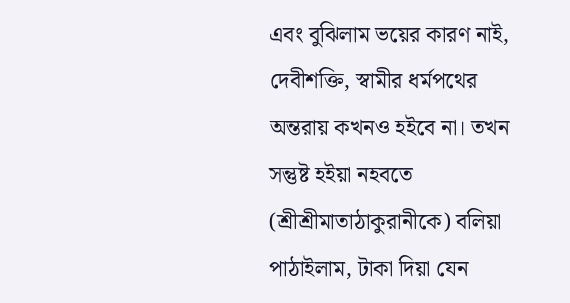এবং বুঝিলাম ভয়ের কারণ নাই, দেবীশক্তি, স্বামীর ধর্মপথের অন্তরায় কখনও হইবে না। তখন সন্তুষ্ট হইয়া নহবতে (শ্রীশ্রীমাতাঠাকুরানীকে) বলিয়া পাঠাইলাম, টাকা দিয়া যেন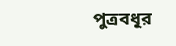পুত্রবধূর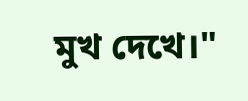মুখ দেখে।"